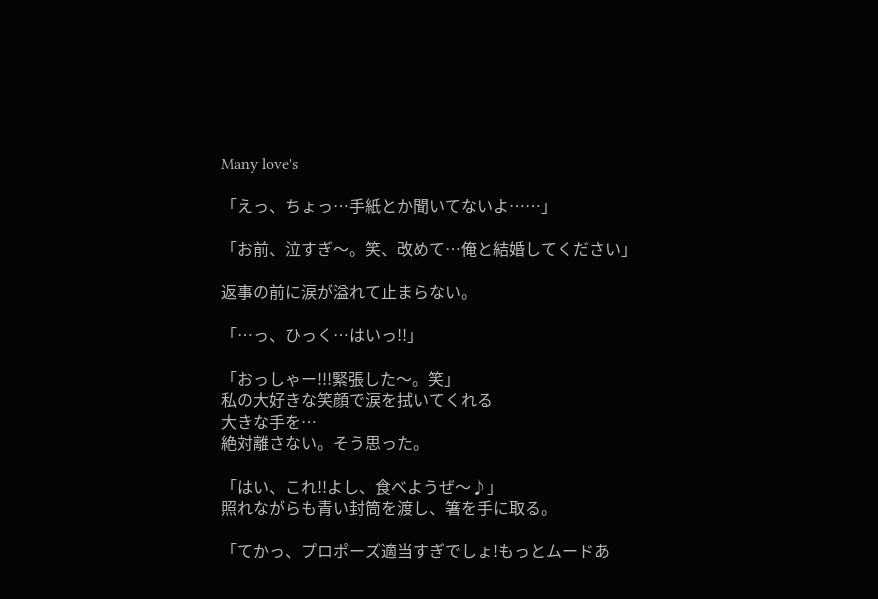Many love's

「えっ、ちょっ…手紙とか聞いてないよ……」

「お前、泣すぎ〜。笑、改めて…俺と結婚してください」

返事の前に涙が溢れて止まらない。

「…っ、ひっく…はいっ!!」

「おっしゃー!!!緊張した〜。笑」
私の大好きな笑顔で涙を拭いてくれる
大きな手を…
絶対離さない。そう思った。

「はい、これ!!よし、食べようぜ〜♪」
照れながらも青い封筒を渡し、箸を手に取る。

「てかっ、プロポーズ適当すぎでしょ!もっとムードあ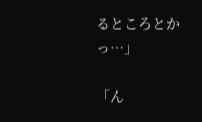るところとかっ…」

「ん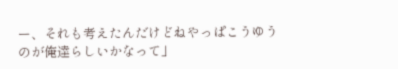ー、それも考えたんだけどねやっぱこうゆうのが俺達らしいかなって」